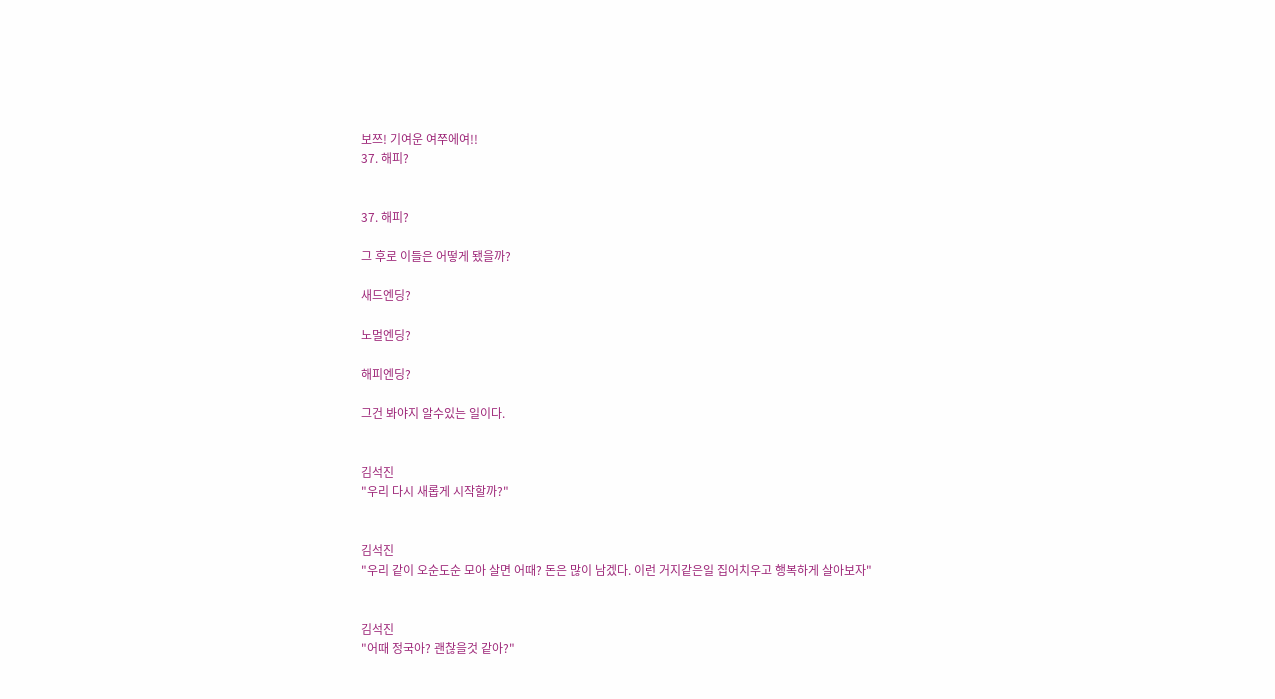보쯔! 기여운 여쭈에여!!
37. 해피?


37. 해피?

그 후로 이들은 어떻게 됐을까?

새드엔딩?

노멀엔딩?

해피엔딩?

그건 봐야지 알수있는 일이다.


김석진
"우리 다시 새롭게 시작할까?"


김석진
"우리 같이 오순도순 모아 살면 어때? 돈은 많이 남겠다. 이런 거지같은일 집어치우고 행복하게 살아보자"


김석진
"어때 정국아? 괜찮을것 같아?"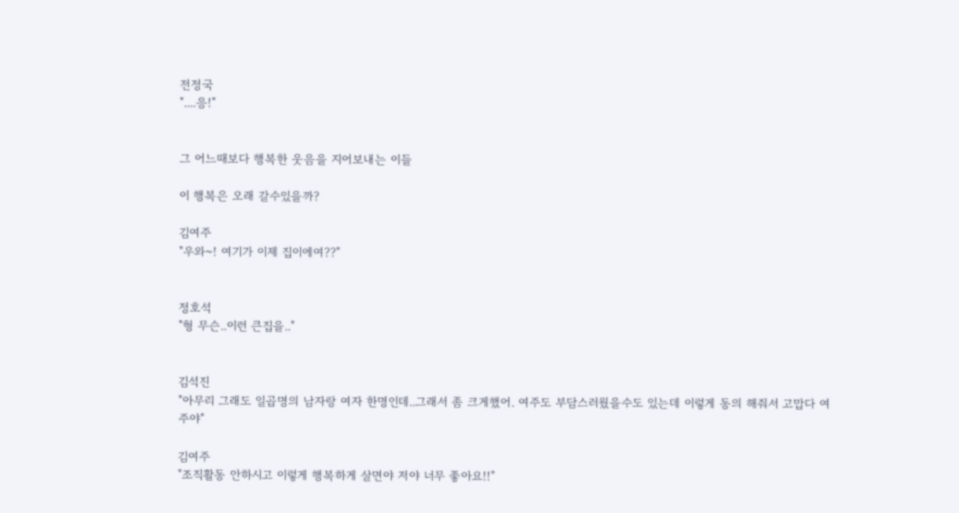전정국
"....응!"


그 어느때보다 행복한 웃음을 지어보내는 이들

이 행복은 오래 갈수있을까?

김여주
"우와~! 여기가 이제 집이에여??"


정호석
"형 무슨..이런 큰집을.."


김석진
"아무리 그래도 일곱명의 남자랑 여자 한명인데..그래서 좀 크게했어. 여주도 부담스러웠을수도 있는데 이렇게 동의 해줘서 고맙다 여주야"

김여주
"조직활동 안하시고 이렇게 행복하게 살면야 저야 너무 좋아요!!"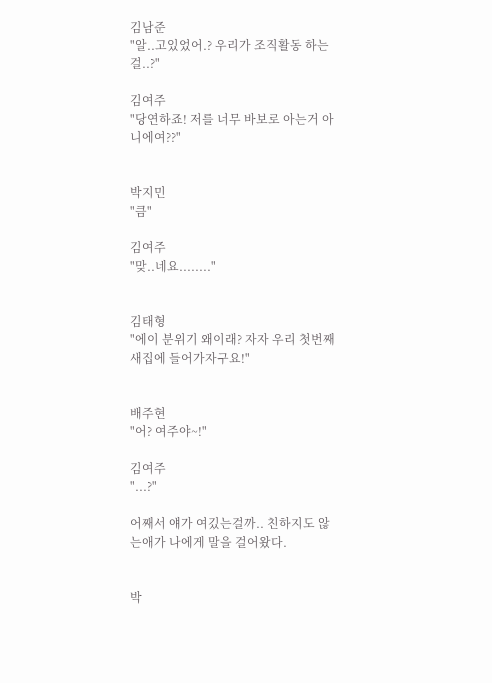김남준
"알..고있었어.? 우리가 조직활동 하는걸..?"

김여주
"당연하죠! 저를 너무 바보로 아는거 아니에여??"


박지민
"큼"

김여주
"맞..네요........"


김태형
"에이 분위기 왜이래? 자자 우리 첫번째 새집에 들어가자구요!"


배주현
"어? 여주야~!"

김여주
"...?"

어째서 얘가 여깄는걸까.. 친하지도 않는애가 나에게 말을 걸어왔다.


박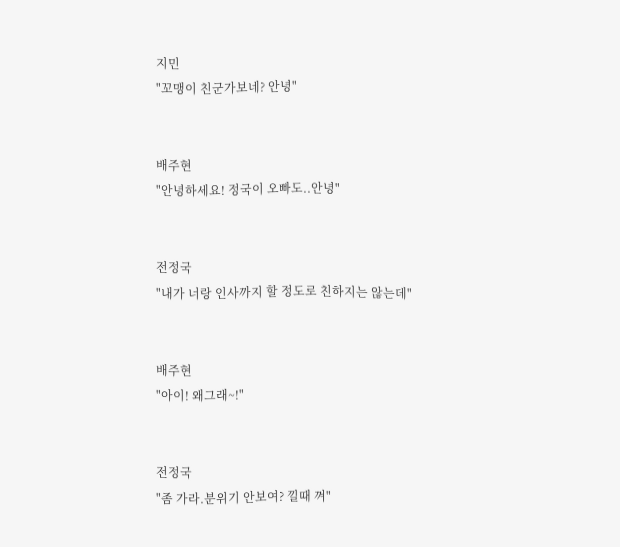지민
"꼬맹이 친군가보네? 안녕"


배주현
"안녕하세요! 정국이 오빠도..안녕"


전정국
"내가 너랑 인사까지 할 정도로 친하지는 않는데"


배주현
"아이! 왜그래~!"


전정국
"좀 가라.분위기 안보여? 낄때 껴"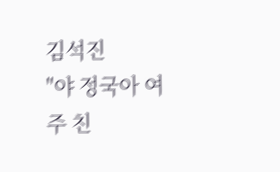김석진
"야 정국아 여주 친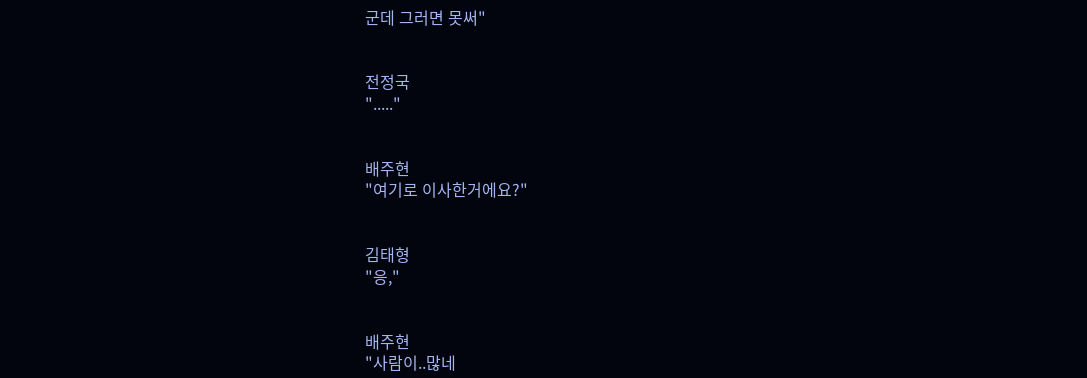군데 그러면 못써"


전정국
"....."


배주현
"여기로 이사한거에요?"


김태형
"응,"


배주현
"사람이..많네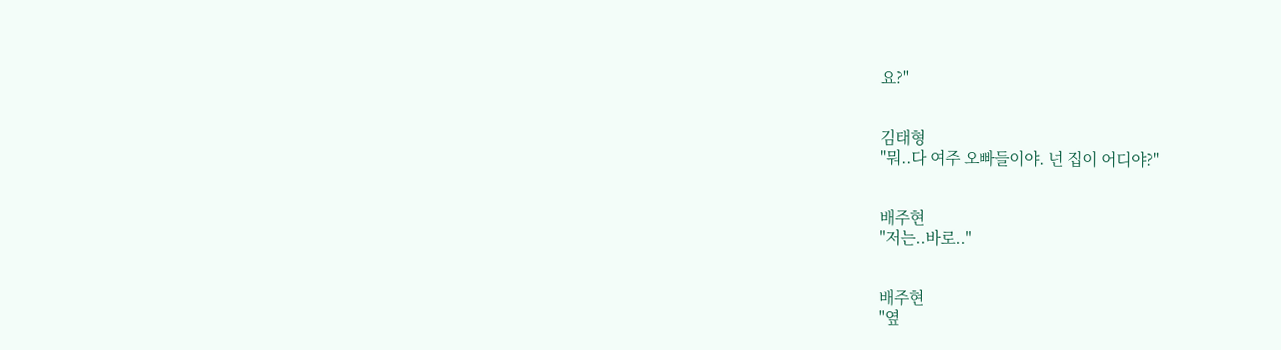요?"


김태형
"뭐..다 여주 오빠들이야. 넌 집이 어디야?"


배주현
"저는..바로.."


배주현
"옆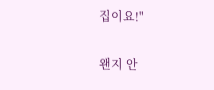집이요!"

왠지 안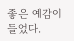좋은 예감이 들었다.